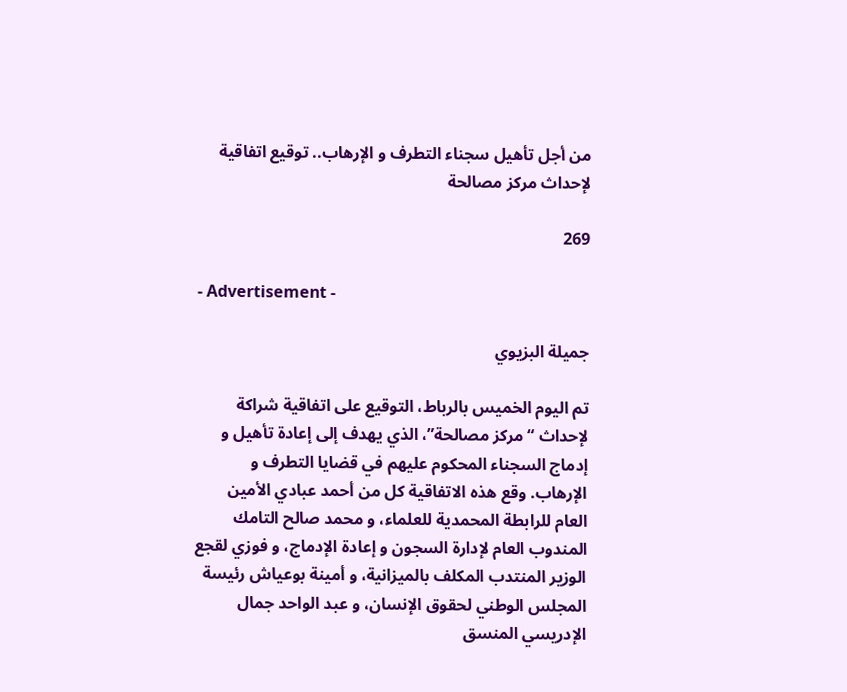من أجل تأهيل سجناء التطرف و الإرهاب.. توقيع اتفاقية لإحداث مركز مصالحة

269

- Advertisement -

جميلة البزيوي

تم اليوم الخميس بالرباط، التوقيع على اتفاقية شراكة لإحداث “مركز مصالحة”، الذي يهدف إلى إعادة تأهيل و إدماج السجناء المحكوم عليهم في قضايا التطرف و الإرهاب. وقع هذه الاتفاقية كل من أحمد عبادي الأمين العام للرابطة المحمدية للعلماء، و محمد صالح التامك المندوب العام لإدارة السجون و إعادة الإدماج، و فوزي لقجع الوزير المنتدب المكلف بالميزانية، و أمينة بوعياش رئيسة المجلس الوطني لحقوق الإنسان، و عبد الواحد جمال الإدريسي المنسق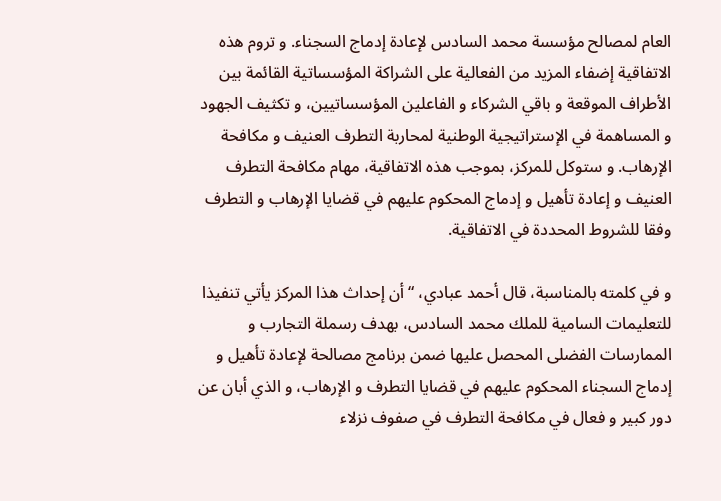العام لمصالح مؤسسة محمد السادس لإعادة إدماج السجناء. و تروم هذه الاتفاقية إضفاء المزيد من الفعالية على الشراكة المؤسساتية القائمة بين  الأطراف الموقعة و باقي الشركاء و الفاعلين المؤسساتيين، و تكثيف الجهود و المساهمة في الإستراتيجية الوطنية لمحاربة التطرف العنيف و مكافحة الإرهاب. و ستوكل للمركز، بموجب هذه الاتفاقية، مهام مكافحة التطرف العنيف و إعادة تأهيل و إدماج المحكوم عليهم في قضايا الإرهاب و التطرف وفقا للشروط المحددة في الاتفاقية.

و في كلمته بالمناسبة، قال أحمد عبادي، “أن إحداث هذا المركز يأتي تنفيذا للتعليمات السامية للملك محمد السادس، بهدف رسملة التجارب و الممارسات الفضلى المحصل عليها ضمن برنامج مصالحة لإعادة تأهيل و إدماج السجناء المحكوم عليهم في قضايا التطرف و الإرهاب، و الذي أبان عن دور كبير و فعال في مكافحة التطرف في صفوف نزلاء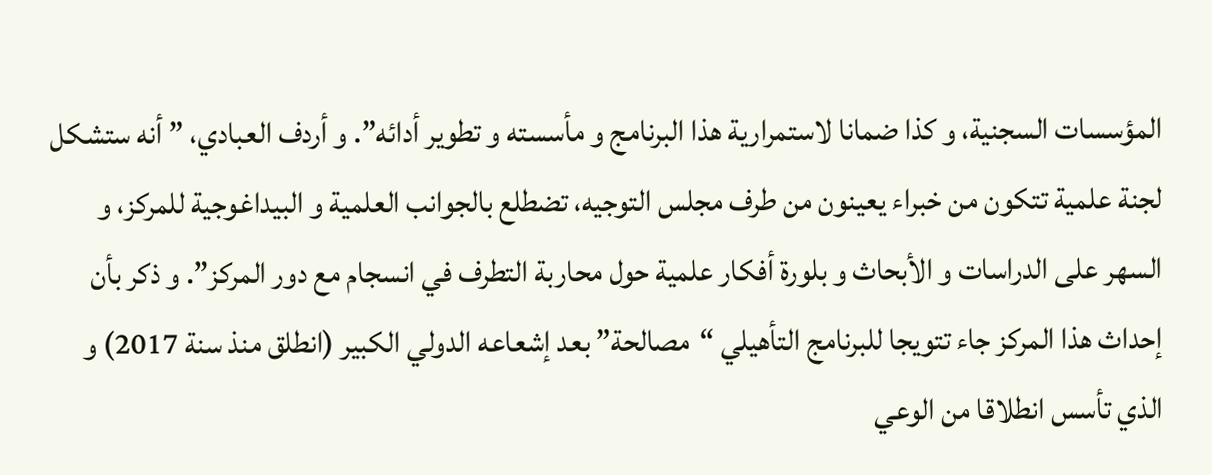المؤسسات السجنية، و كذا ضمانا لاستمرارية هذا البرنامج و مأسسته و تطوير أدائه”. و أردف العبادي، ” أنه ستشكل لجنة علمية تتكون من خبراء يعينون من طرف مجلس التوجيه، تضطلع بالجوانب العلمية و البيداغوجية للمركز، و السهر على الدراسات و الأبحاث و بلورة أفكار علمية حول محاربة التطرف في انسجام مع دور المركز”. و ذكر بأن إحداث هذا المركز جاء تتويجا للبرنامج التأهيلي “مصالحة” بعد إشعاعه الدولي الكبير (انطلق منذ سنة 2017) و الذي تأسس انطلاقا من الوعي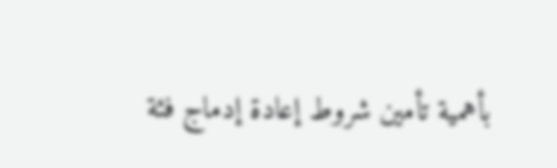بأهمية تأمين شروط إعادة إدماج فئة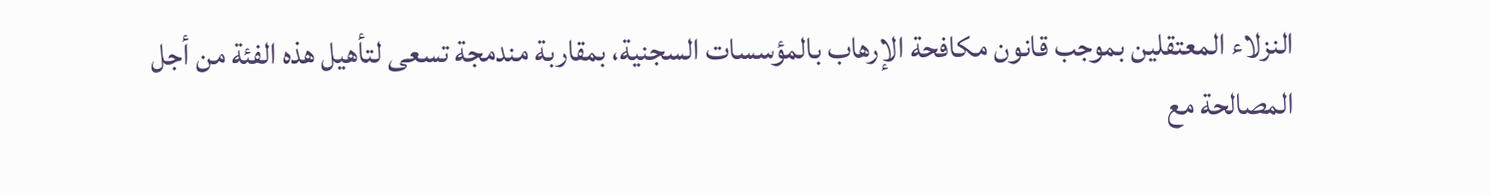النزلاء المعتقلين بموجب قانون مكافحة الإرهاب بالمؤسسات السجنية، بمقاربة مندمجة تسعى لتأهيل هذه الفئة من أجل المصالحة مع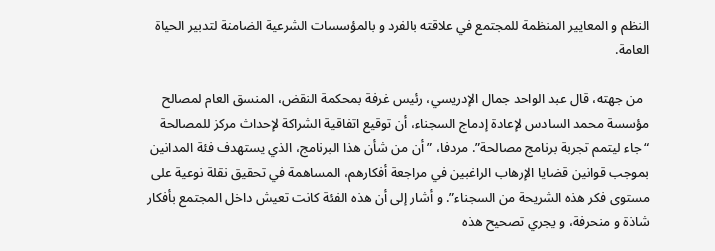النظم و المعايير المنظمة للمجتمع في علاقته بالفرد و بالمؤسسات الشرعية الضامنة لتدبير الحياة العامة.

  من جهته، قال عبد الواحد جمال الإدريسي، رئيس غرفة بمحكمة النقض، المنسق العام لمصالح مؤسسة محمد السادس لإعادة إدماج السجناء، أن توقيع اتفاقية الشراكة لإحداث مركز للمصالحة “جاء ليتمم تجربة برنامج مصالحة”. مردفا، ” أن من شأن هذا البرنامج، الذي يستهدف فئة المدانين بموجب قوانين قضايا الإرهاب الراغبين في مراجعة أفكارهم، المساهمة في تحقيق نقلة نوعية على مستوى فكر هذه الشريحة من السجناء”. و أشار إلى أن هذه الفئة كانت تعيش داخل المجتمع بأفكار شاذة و منحرفة، و يجري تصحيح هذه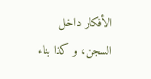الأفكار داخل السجن، و كذا بناء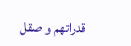قدراتهم و صقل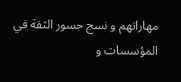مهاراتهم و نسج جسور الثقة في المؤسسات و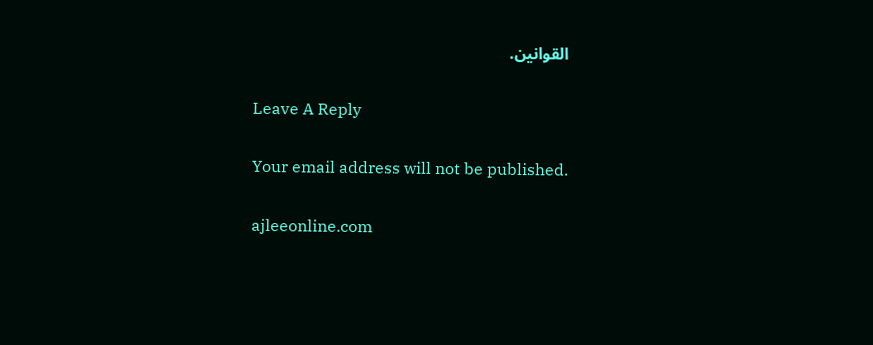القوانين.

Leave A Reply

Your email address will not be published.

ajleeonline.com